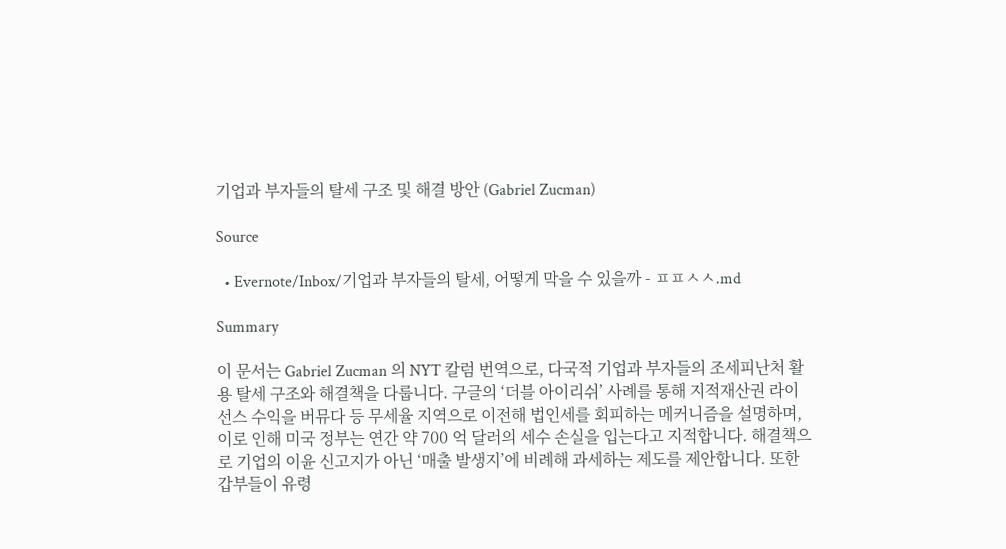기업과 부자들의 탈세 구조 및 해결 방안 (Gabriel Zucman)

Source

  • Evernote/Inbox/기업과 부자들의 탈세, 어떻게 막을 수 있을까 - ㅍㅍㅅㅅ.md

Summary

이 문서는 Gabriel Zucman 의 NYT 칼럼 번역으로, 다국적 기업과 부자들의 조세피난처 활용 탈세 구조와 해결책을 다룹니다. 구글의 ‘더블 아이리쉬’ 사례를 통해 지적재산권 라이선스 수익을 버뮤다 등 무세율 지역으로 이전해 법인세를 회피하는 메커니즘을 설명하며, 이로 인해 미국 정부는 연간 약 700 억 달러의 세수 손실을 입는다고 지적합니다. 해결책으로 기업의 이윤 신고지가 아닌 ‘매출 발생지’에 비례해 과세하는 제도를 제안합니다. 또한 갑부들이 유령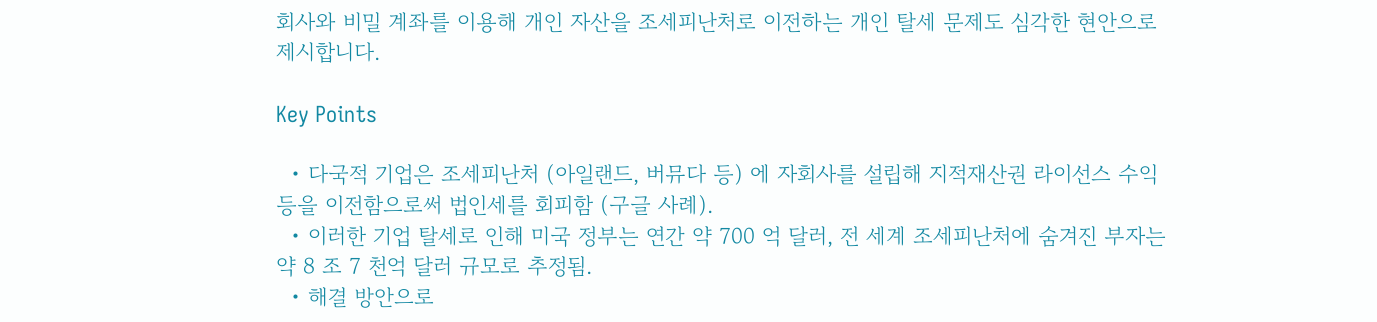회사와 비밀 계좌를 이용해 개인 자산을 조세피난처로 이전하는 개인 탈세 문제도 심각한 현안으로 제시합니다.

Key Points

  • 다국적 기업은 조세피난처 (아일랜드, 버뮤다 등) 에 자회사를 설립해 지적재산권 라이선스 수익 등을 이전함으로써 법인세를 회피함 (구글 사례).
  • 이러한 기업 탈세로 인해 미국 정부는 연간 약 700 억 달러, 전 세계 조세피난처에 숨겨진 부자는 약 8 조 7 천억 달러 규모로 추정됨.
  • 해결 방안으로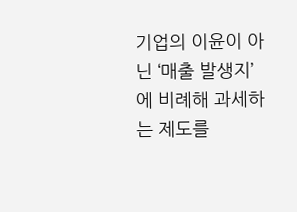기업의 이윤이 아닌 ‘매출 발생지’에 비례해 과세하는 제도를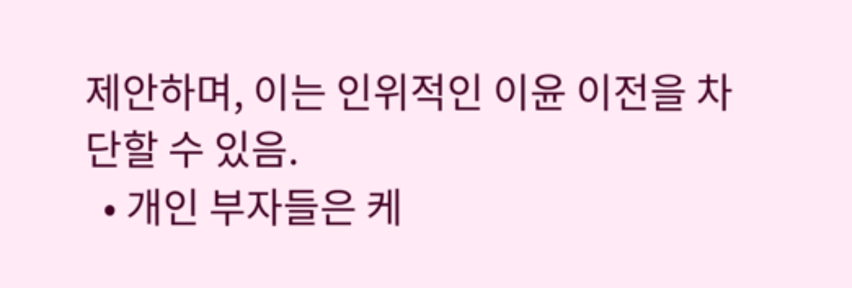제안하며, 이는 인위적인 이윤 이전을 차단할 수 있음.
  • 개인 부자들은 케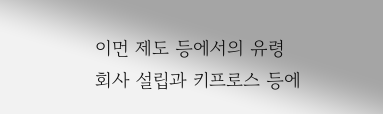이먼 제도 등에서의 유령회사 설립과 키프로스 등에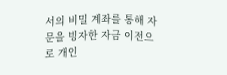서의 비밀 계좌를 통해 자문을 빙자한 자금 이전으로 개인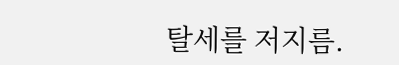탈세를 저지름.